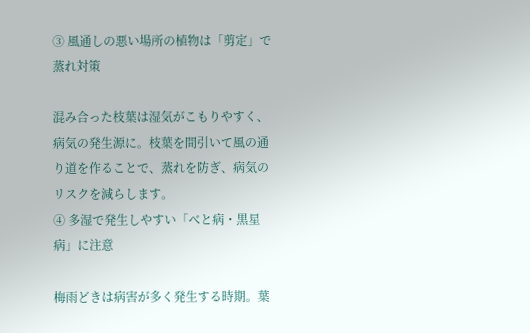③ 風通しの悪い場所の植物は「剪定」で蒸れ対策

混み合った枝葉は湿気がこもりやすく、病気の発生源に。枝葉を間引いて風の通り道を作ることで、蒸れを防ぎ、病気のリスクを減らします。
④ 多湿で発生しやすい「べと病・黒星病」に注意

梅雨どきは病害が多く発生する時期。葉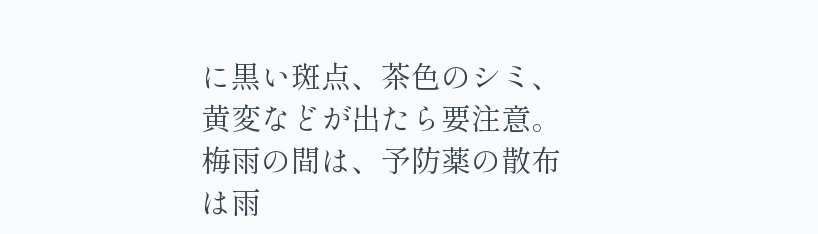に黒い斑点、茶色のシミ、黄変などが出たら要注意。梅雨の間は、予防薬の散布は雨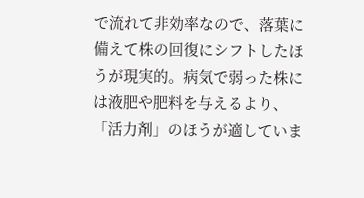で流れて非効率なので、落葉に備えて株の回復にシフトしたほうが現実的。病気で弱った株には液肥や肥料を与えるより、「活力剤」のほうが適していま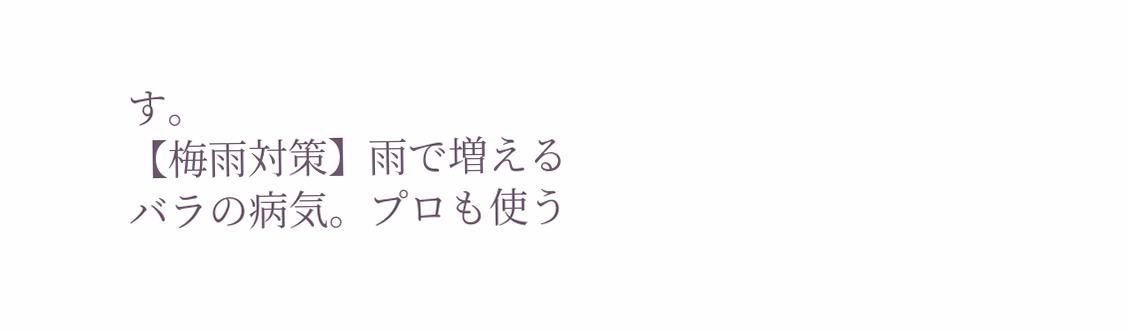す。
【梅雨対策】雨で増えるバラの病気。プロも使う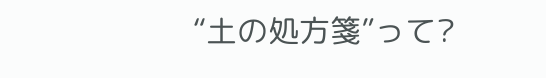“土の処方箋”って?